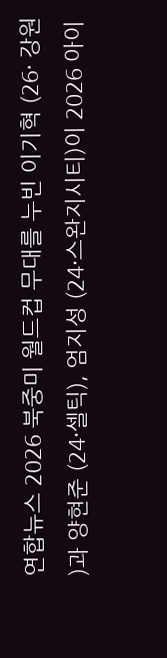연합뉴스 2026 북중미 월드컵 무대를 누빈 이기혁 (26· 강원 )과 양현준 (24·셀틱), 엄지성 (24·스완지시티)이 2026 아이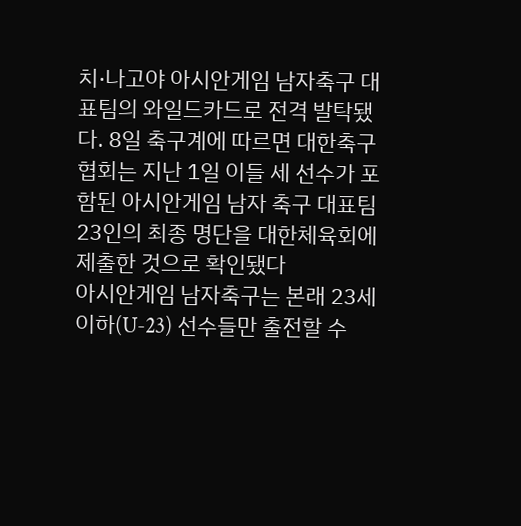치·나고야 아시안게임 남자축구 대표팀의 와일드카드로 전격 발탁됐다. 8일 축구계에 따르면 대한축구협회는 지난 1일 이들 세 선수가 포함된 아시안게임 남자 축구 대표팀 23인의 최종 명단을 대한체육회에 제출한 것으로 확인됐다
아시안게임 남자축구는 본래 23세 이하(U-23) 선수들만 출전할 수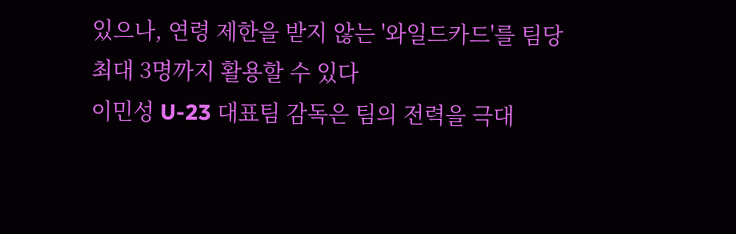있으나, 연령 제한을 받지 않는 '와일드카드'를 팀당 최대 3명까지 활용할 수 있다
이민성 U-23 대표팀 감독은 팀의 전력을 극대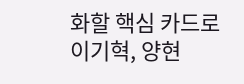화할 핵심 카드로 이기혁, 양현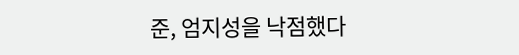준, 엄지성을 낙점했다